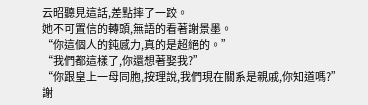云昭聽見這話,差點摔了一跤。
她不可置信的轉頭,無語的看著謝景墨。
“你這個人的鈍感力,真的是超絕的。”
“我們都這樣了,你還想著娶我?”
“你跟皇上一母同胞,按理說,我們現在關系是親戚,你知道嗎?”
謝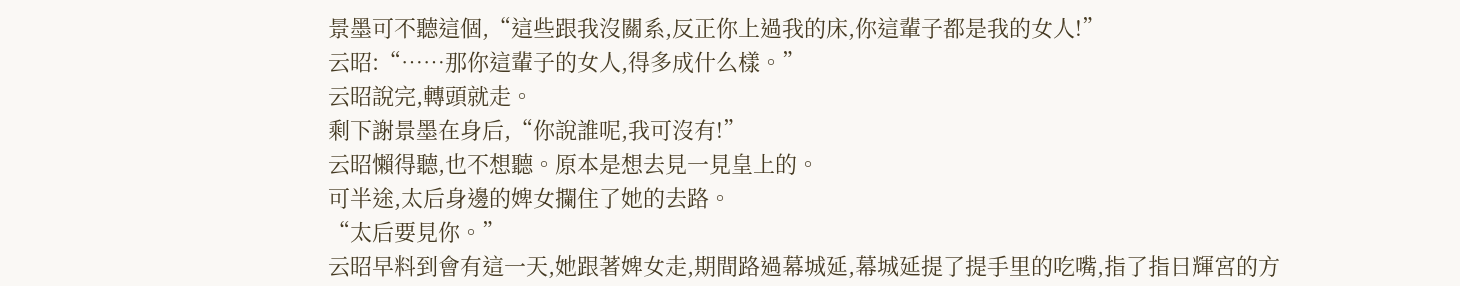景墨可不聽這個,“這些跟我沒關系,反正你上過我的床,你這輩子都是我的女人!”
云昭:“……那你這輩子的女人,得多成什么樣。”
云昭說完,轉頭就走。
剩下謝景墨在身后,“你說誰呢,我可沒有!”
云昭懶得聽,也不想聽。原本是想去見一見皇上的。
可半途,太后身邊的婢女攔住了她的去路。
“太后要見你。”
云昭早料到會有這一天,她跟著婢女走,期間路過幕城延,幕城延提了提手里的吃嘴,指了指日輝宮的方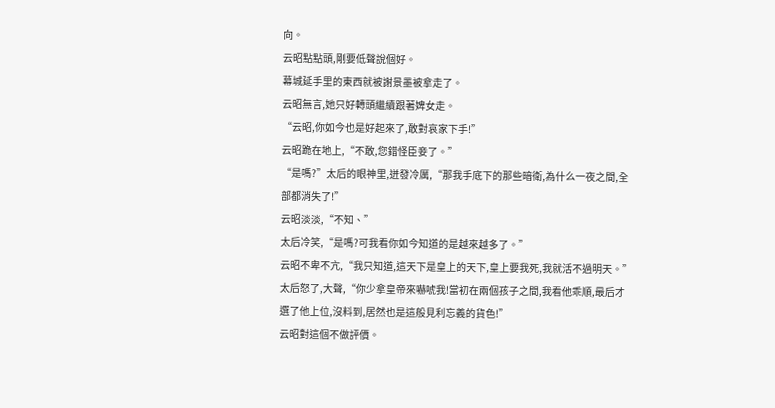向。
云昭點點頭,剛要低聲說個好。
幕城延手里的東西就被謝景墨被拿走了。
云昭無言,她只好轉頭繼續跟著婢女走。
“云昭,你如今也是好起來了,敢對哀家下手!”
云昭跪在地上,“不敢,您錯怪臣妾了。”
“是嗎?”太后的眼神里,迸發冷厲,“那我手底下的那些暗衛,為什么一夜之間,全部都消失了!”
云昭淡淡,“不知、”
太后冷笑,“是嗎?可我看你如今知道的是越來越多了。”
云昭不卑不亢,“我只知道,這天下是皇上的天下,皇上要我死,我就活不過明天。”
太后怒了,大聲,“你少拿皇帝來嚇唬我!當初在兩個孩子之間,我看他乖順,最后才選了他上位,沒料到,居然也是這般見利忘義的貨色!”
云昭對這個不做評價。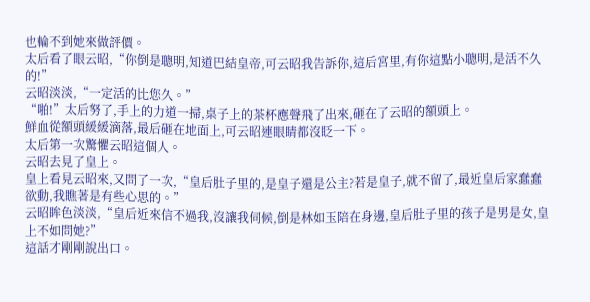也輪不到她來做評價。
太后看了眼云昭,“你倒是聰明,知道巴結皇帝,可云昭我告訴你,這后宮里,有你這點小聰明,是活不久的!”
云昭淡淡,“一定活的比您久。”
“啪!”太后努了,手上的力道一掃,桌子上的茶杯應聲飛了出來,砸在了云昭的額頭上。
鮮血從額頭緩緩滴落,最后砸在地面上,可云昭連眼睛都沒眨一下。
太后第一次驚懼云昭這個人。
云昭去見了皇上。
皇上看見云昭來,又問了一次,“皇后肚子里的,是皇子還是公主?若是皇子,就不留了,最近皇后家蠢蠢欲動,我瞧著是有些心思的。”
云昭眸色淡淡,“皇后近來信不過我,沒讓我伺候,倒是林如玉陪在身邊,皇后肚子里的孩子是男是女,皇上不如問她?”
這話才剛剛說出口。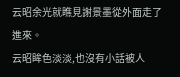云昭余光就瞧見謝景墨從外面走了進來。
云昭眸色淡淡,也沒有小話被人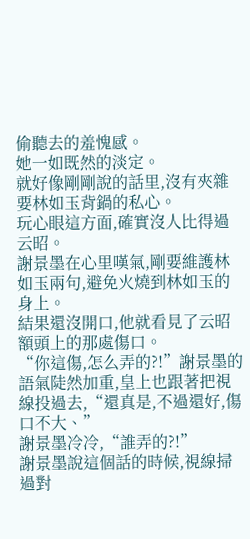偷聽去的羞愧感。
她一如既然的淡定。
就好像剛剛說的話里,沒有夾雜要林如玉背鍋的私心。
玩心眼這方面,確實沒人比得過云昭。
謝景墨在心里嘆氣,剛要維護林如玉兩句,避免火燒到林如玉的身上。
結果還沒開口,他就看見了云昭額頭上的那處傷口。
“你這傷,怎么弄的?!”謝景墨的語氣陡然加重,皇上也跟著把視線投過去,“還真是,不過還好,傷口不大、”
謝景墨冷冷,“誰弄的?!”
謝景墨說這個話的時候,視線掃過對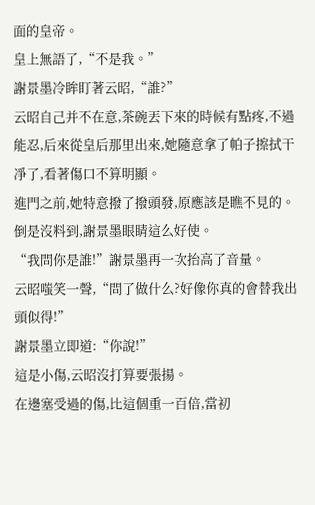面的皇帝。
皇上無語了,“不是我。”
謝景墨冷眸盯著云昭,“誰?”
云昭自己并不在意,茶碗丟下來的時候有點疼,不過能忍,后來從皇后那里出來,她隨意拿了帕子擦拭干凈了,看著傷口不算明顯。
進門之前,她特意撥了撥頭發,原應該是瞧不見的。
倒是沒料到,謝景墨眼睛這么好使。
“我問你是誰!”謝景墨再一次抬高了音量。
云昭嗤笑一聲,“問了做什么?好像你真的會替我出頭似得!”
謝景墨立即道:“你說!”
這是小傷,云昭沒打算要張揚。
在邊塞受過的傷,比這個重一百倍,當初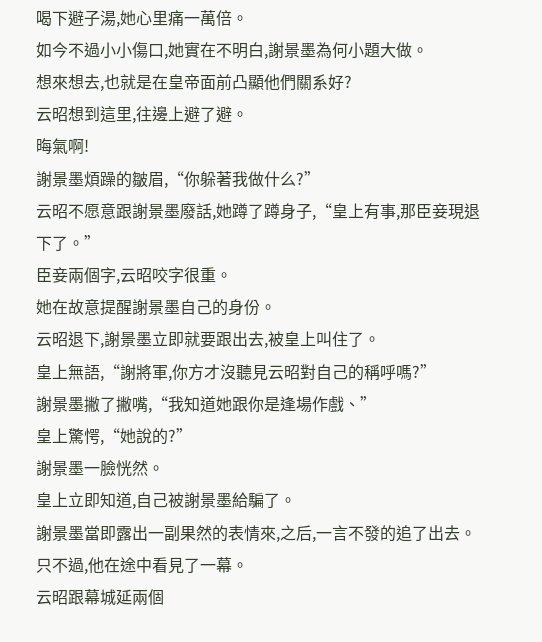喝下避子湯,她心里痛一萬倍。
如今不過小小傷口,她實在不明白,謝景墨為何小題大做。
想來想去,也就是在皇帝面前凸顯他們關系好?
云昭想到這里,往邊上避了避。
晦氣啊!
謝景墨煩躁的皺眉,“你躲著我做什么?”
云昭不愿意跟謝景墨廢話,她蹲了蹲身子,“皇上有事,那臣妾現退下了。”
臣妾兩個字,云昭咬字很重。
她在故意提醒謝景墨自己的身份。
云昭退下,謝景墨立即就要跟出去,被皇上叫住了。
皇上無語,“謝將軍,你方才沒聽見云昭對自己的稱呼嗎?”
謝景墨撇了撇嘴,“我知道她跟你是逢場作戲、”
皇上驚愕,“她說的?”
謝景墨一臉恍然。
皇上立即知道,自己被謝景墨給騙了。
謝景墨當即露出一副果然的表情來,之后,一言不發的追了出去。
只不過,他在途中看見了一幕。
云昭跟幕城延兩個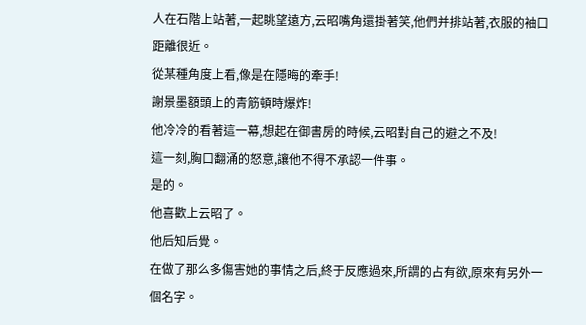人在石階上站著,一起眺望遠方,云昭嘴角還掛著笑,他們并排站著,衣服的袖口距離很近。
從某種角度上看,像是在隱晦的牽手!
謝景墨額頭上的青筋頓時爆炸!
他冷冷的看著這一幕,想起在御書房的時候,云昭對自己的避之不及!
這一刻,胸口翻涌的怒意,讓他不得不承認一件事。
是的。
他喜歡上云昭了。
他后知后覺。
在做了那么多傷害她的事情之后,終于反應過來,所謂的占有欲,原來有另外一個名字。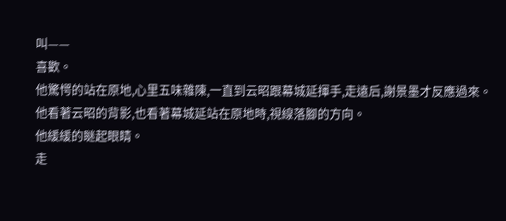叫——
喜歡。
他驚愕的站在原地,心里五味雜陳,一直到云昭跟幕城延揮手,走遠后,謝景墨才反應過來。
他看著云昭的背影,也看著幕城延站在原地時,視線落腳的方向。
他緩緩的瞇起眼睛。
走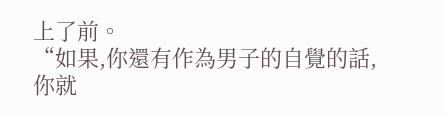上了前。
“如果,你還有作為男子的自覺的話,你就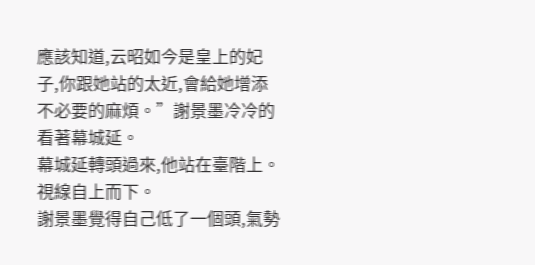應該知道,云昭如今是皇上的妃子,你跟她站的太近,會給她增添不必要的麻煩。”謝景墨冷冷的看著幕城延。
幕城延轉頭過來,他站在臺階上。
視線自上而下。
謝景墨覺得自己低了一個頭,氣勢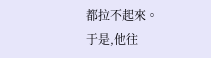都拉不起來。
于是,他往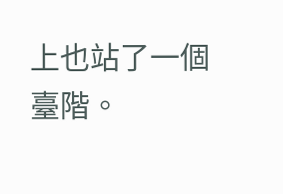上也站了一個臺階。